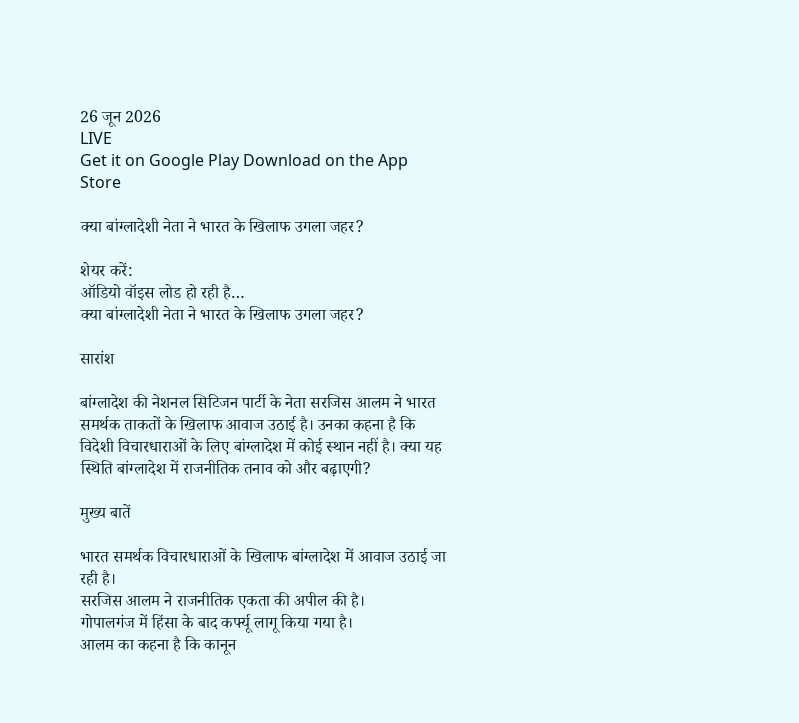26 जून 2026
LIVE
Get it on Google Play Download on the App Store

क्या बांग्लादेशी नेता ने भारत के खिलाफ उगला जहर?

शेयर करें:
ऑडियो वॉइस लोड हो रही है…
क्या बांग्लादेशी नेता ने भारत के खिलाफ उगला जहर?

सारांश

बांग्लादेश की नेशनल सिटिजन पार्टी के नेता सरजिस आलम ने भारत समर्थक ताकतों के खिलाफ आवाज उठाई है। उनका कहना है कि विदेशी विचारधाराओं के लिए बांग्लादेश में कोई स्थान नहीं है। क्या यह स्थिति बांग्लादेश में राजनीतिक तनाव को और बढ़ाएगी?

मुख्य बातें

भारत समर्थक विचारधाराओं के खिलाफ बांग्लादेश में आवाज उठाई जा रही है।
सरजिस आलम ने राजनीतिक एकता की अपील की है।
गोपालगंज में हिंसा के बाद कर्फ्यू लागू किया गया है।
आलम का कहना है कि कानून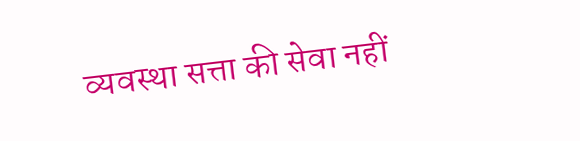व्यवस्था सत्ता की सेवा नहीं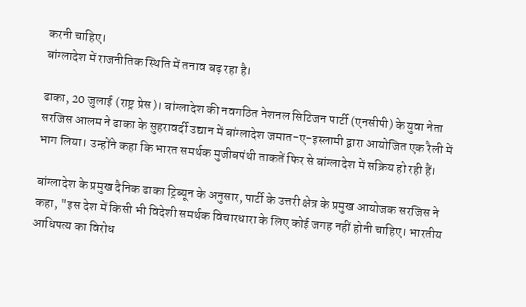करनी चाहिए।
बांग्लादेश में राजनीतिक स्थिति में तनाव बढ़ रहा है।

ढाका, 20 जुलाई (राष्ट्र प्रेस)। बांग्लादेश की नवगठित नेशनल सिटिजन पार्टी (एनसीपी) के युवा नेता सरजिस आलम ने ढाका के सुहरावर्दी उद्यान में बांग्लादेश जमात-ए-इस्लामी द्वारा आयोजित एक रैली में भाग लिया। उन्होंने कहा कि भारत समर्थक मुजीबपंथी ताकतें फिर से बांग्लादेश में सक्रिय हो रही हैं।

बांग्लादेश के प्रमुख दैनिक ढाका ट्रिब्यून के अनुसार, पार्टी के उत्तरी क्षेत्र के प्रमुख आयोजक सरजिस ने कहा, "इस देश में किसी भी विदेशी समर्थक विचारधारा के लिए कोई जगह नहीं होनी चाहिए। भारतीय आधिपत्य का विरोध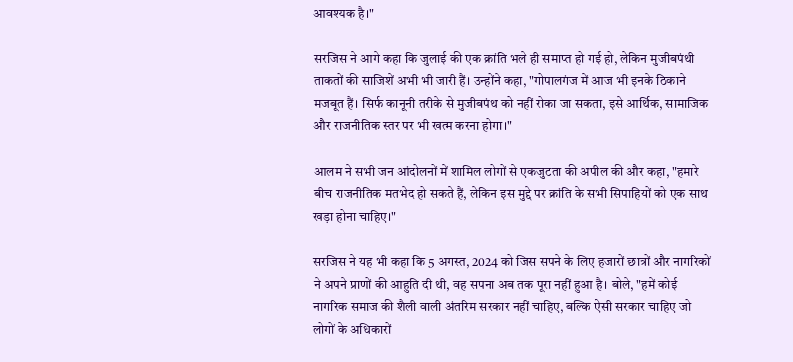आवश्यक है।"

सरजिस ने आगे कहा कि जुलाई की एक क्रांति भले ही समाप्त हो गई हो, लेकिन मुजीबपंथी ताकतों की साजिशें अभी भी जारी हैं। उन्होंने कहा, "गोपालगंज में आज भी इनके ठिकाने मजबूत हैं। सिर्फ कानूनी तरीके से मुजीबपंथ को नहीं रोका जा सकता, इसे आर्थिक, सामाजिक और राजनीतिक स्तर पर भी खत्म करना होगा।"

आलम ने सभी जन आंदोलनों में शामिल लोगों से एकजुटता की अपील की और कहा, "हमारे बीच राजनीतिक मतभेद हो सकते हैं, लेकिन इस मुद्दे पर क्रांति के सभी सिपाहियों को एक साथ खड़ा होना चाहिए।"

सरजिस ने यह भी कहा कि 5 अगस्त, 2024 को जिस सपने के लिए हजारों छात्रों और नागरिकों ने अपने प्राणों की आहुति दी थी, वह सपना अब तक पूरा नहीं हुआ है। बोले, "हमें कोई नागरिक समाज की शैली वाली अंतरिम सरकार नहीं चाहिए, बल्कि ऐसी सरकार चाहिए जो लोगों के अधिकारों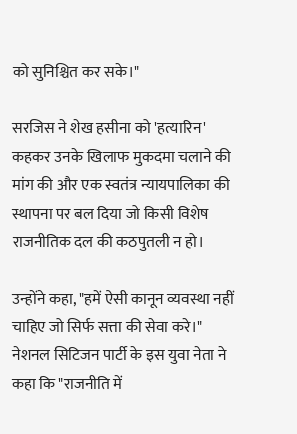को सुनिश्चित कर सके।"

सरजिस ने शेख हसीना को 'हत्यारिन' कहकर उनके खिलाफ मुकदमा चलाने की मांग की और एक स्वतंत्र न्यायपालिका की स्थापना पर बल दिया जो किसी विशेष राजनीतिक दल की कठपुतली न हो।

उन्होंने कहा, "हमें ऐसी कानून व्यवस्था नहीं चाहिए जो सिर्फ सत्ता की सेवा करे।" नेशनल सिटिजन पार्टी के इस युवा नेता ने कहा कि "राजनीति में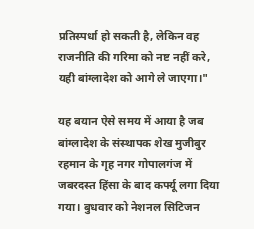प्रतिस्पर्धा हो सकती है, लेकिन वह राजनीति की गरिमा को नष्ट नहीं करे, यही बांग्लादेश को आगे ले जाएगा।"

यह बयान ऐसे समय में आया है जब बांग्लादेश के संस्थापक शेख मुजीबुर रहमान के गृह नगर गोपालगंज में जबरदस्त हिंसा के बाद कर्फ्यू लगा दिया गया। बुधवार को नेशनल सिटिजन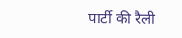पार्टी की रैली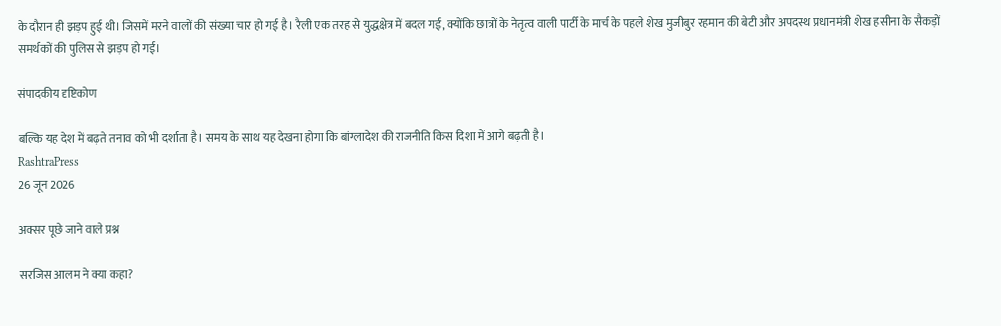के दौरान ही झड़प हुई थी। जिसमें मरने वालों की संख्या चार हो गई है। रैली एक तरह से युद्धक्षेत्र में बदल गई, क्योंकि छात्रों के नेतृत्व वाली पार्टी के मार्च के पहले शेख मुजीबुर रहमान की बेटी और अपदस्थ प्रधानमंत्री शेख हसीना के सैकड़ों समर्थकों की पुलिस से झड़प हो गई।

संपादकीय दृष्टिकोण

बल्कि यह देश में बढ़ते तनाव को भी दर्शाता है। समय के साथ यह देखना होगा कि बांग्लादेश की राजनीति किस दिशा में आगे बढ़ती है।
RashtraPress
26 जून 2026

अक्सर पूछे जाने वाले प्रश्न

सरजिस आलम ने क्या कहा?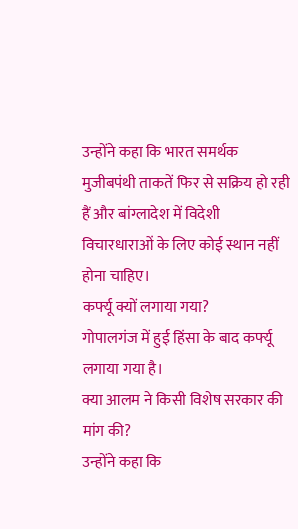उन्होंने कहा कि भारत समर्थक मुजीबपंथी ताकतें फिर से सक्रिय हो रही हैं और बांग्लादेश में विदेशी विचारधाराओं के लिए कोई स्थान नहीं होना चाहिए।
कर्फ्यू क्यों लगाया गया?
गोपालगंज में हुई हिंसा के बाद कर्फ्यू लगाया गया है।
क्या आलम ने किसी विशेष सरकार की मांग की?
उन्होंने कहा कि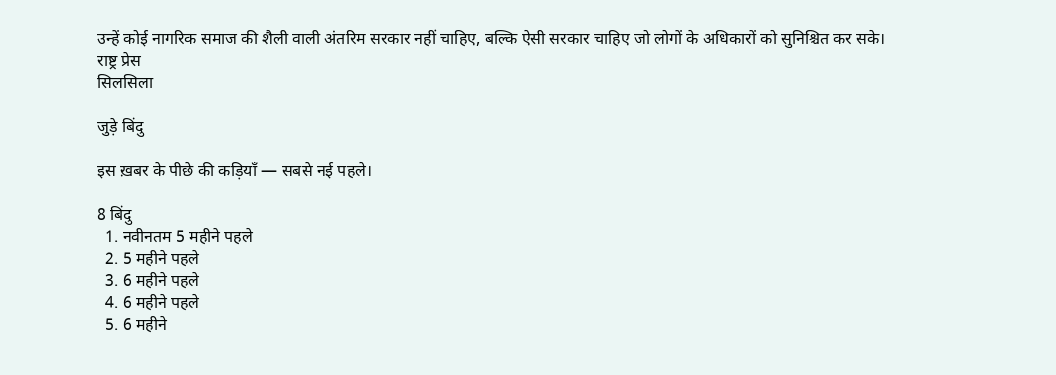उन्हें कोई नागरिक समाज की शैली वाली अंतरिम सरकार नहीं चाहिए, बल्कि ऐसी सरकार चाहिए जो लोगों के अधिकारों को सुनिश्चित कर सके।
राष्ट्र प्रेस
सिलसिला

जुड़े बिंदु

इस ख़बर के पीछे की कड़ियाँ — सबसे नई पहले।

8 बिंदु
  1. नवीनतम 5 महीने पहले
  2. 5 महीने पहले
  3. 6 महीने पहले
  4. 6 महीने पहले
  5. 6 महीने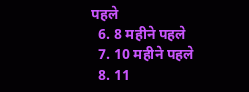पहले
  6. 8 महीने पहले
  7. 10 महीने पहले
  8. 11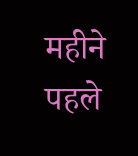महीने पहले